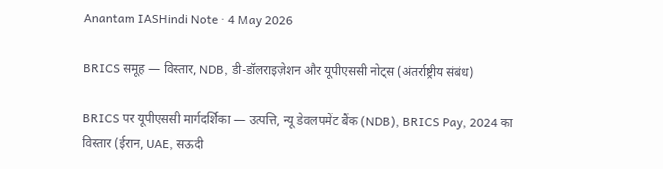Anantam IASHindi Note · 4 May 2026

BRICS समूह — विस्तार, NDB, डी-डॉलराइज़ेशन और यूपीएससी नोट्स (अंतर्राष्ट्रीय संबंध)

BRICS पर यूपीएससी मार्गदर्शिका — उत्पत्ति, न्यू डेवलपमेंट बैंक (NDB), BRICS Pay, 2024 का विस्तार (ईरान, UAE, सऊदी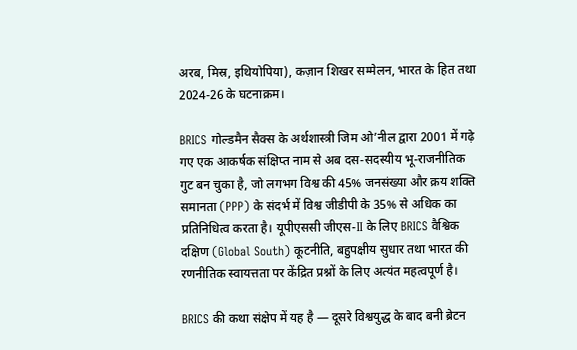अरब, मिस्र, इथियोपिया), कज़ान शिखर सम्मेलन, भारत के हित तथा 2024-26 के घटनाक्रम।

BRICS गोल्डमैन सैक्स के अर्थशास्त्री जिम ओ’नील द्वारा 2001 में गढ़े गए एक आकर्षक संक्षिप्त नाम से अब दस-सदस्यीय भू-राजनीतिक गुट बन चुका है, जो लगभग विश्व की 45% जनसंख्या और क्रय शक्ति समानता (PPP) के संदर्भ में विश्व जीडीपी के 35% से अधिक का प्रतिनिधित्व करता है। यूपीएससी जीएस-II के लिए BRICS वैश्विक दक्षिण (Global South) कूटनीति, बहुपक्षीय सुधार तथा भारत की रणनीतिक स्वायत्तता पर केंद्रित प्रश्नों के लिए अत्यंत महत्वपूर्ण है।

BRICS की कथा संक्षेप में यह है — दूसरे विश्वयुद्ध के बाद बनी ब्रेटन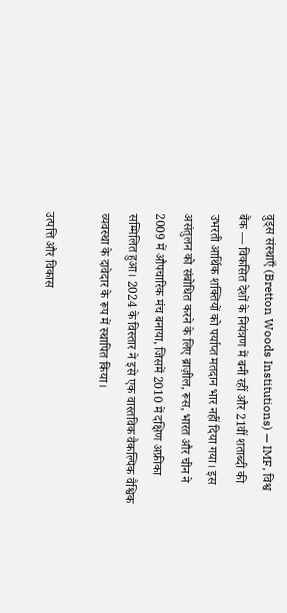वुड्स संस्थाएँ (Bretton Woods Institutions) — IMF, विश्व बैंक — विकसित देशों के नियंत्रण में बनी रहीं और 21वीं शताब्दी की उभरती आर्थिक शक्तियों को पर्याप्त मतदान भार नहीं दिया गया। इस असंतुलन को संबोधित करने के लिए ब्राज़ील, रूस, भारत और चीन ने 2009 में औपचारिक मंच बनाया, जिसमें 2010 में दक्षिण अफ्रीका सम्मिलित हुआ। 2024 के विस्तार ने इसे एक वास्तविक वैकल्पिक वैश्विक व्यवस्था के दावेदार के रूप में स्थापित किया।

उत्पत्ति और विकास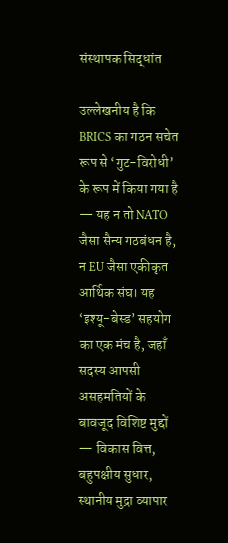संस्थापक सिद्धांत

उल्लेखनीय है कि BRICS का गठन सचेत रूप से ‘गुट-विरोधी’ के रूप में किया गया है — यह न तो NATO जैसा सैन्य गठबंधन है, न EU जैसा एकीकृत आर्थिक संघ। यह ‘इश्यू-बेस्ड’ सहयोग का एक मंच है, जहाँ सदस्य आपसी असहमतियों के बावजूद विशिष्ट मुद्दों — विकास वित्त, बहुपक्षीय सुधार, स्थानीय मुद्रा व्यापार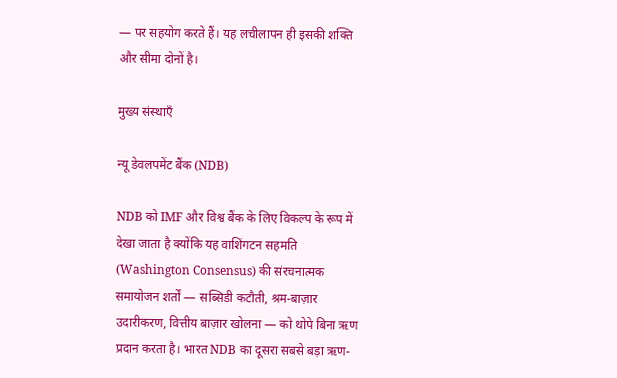— पर सहयोग करते हैं। यह लचीलापन ही इसकी शक्ति और सीमा दोनों है।

मुख्य संस्थाएँ

न्यू डेवलपमेंट बैंक (NDB)

NDB को IMF और विश्व बैंक के लिए विकल्प के रूप में देखा जाता है क्योंकि यह वाशिंगटन सहमति (Washington Consensus) की संरचनात्मक समायोजन शर्तों — सब्सिडी कटौती, श्रम-बाज़ार उदारीकरण, वित्तीय बाज़ार खोलना — को थोपे बिना ऋण प्रदान करता है। भारत NDB का दूसरा सबसे बड़ा ऋण-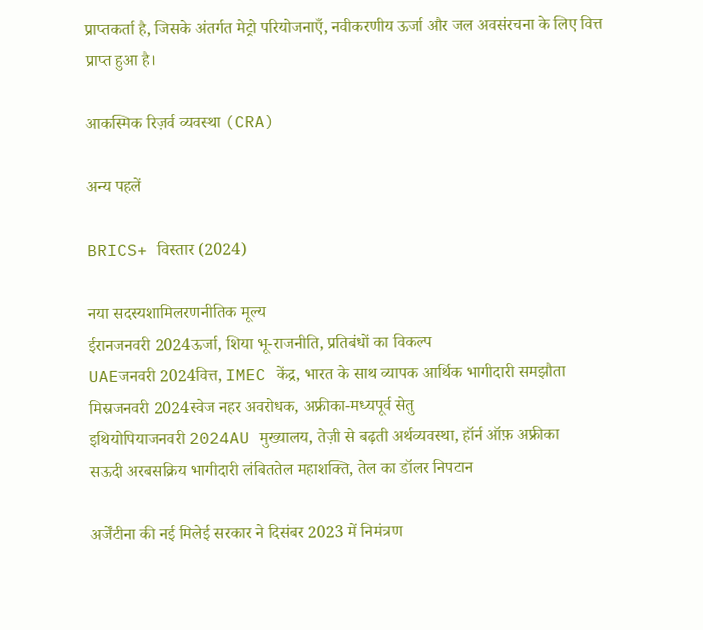प्राप्तकर्ता है, जिसके अंतर्गत मेट्रो परियोजनाएँ, नवीकरणीय ऊर्जा और जल अवसंरचना के लिए वित्त प्राप्त हुआ है।

आकस्मिक रिज़र्व व्यवस्था (CRA)

अन्य पहलें

BRICS+ विस्तार (2024)

नया सदस्यशामिलरणनीतिक मूल्य
ईरानजनवरी 2024ऊर्जा, शिया भू-राजनीति, प्रतिबंधों का विकल्प
UAEजनवरी 2024वित्त, IMEC केंद्र, भारत के साथ व्यापक आर्थिक भागीदारी समझौता
मिस्रजनवरी 2024स्वेज नहर अवरोधक, अफ्रीका-मध्यपूर्व सेतु
इथियोपियाजनवरी 2024AU मुख्यालय, तेज़ी से बढ़ती अर्थव्यवस्था, हॉर्न ऑफ़ अफ्रीका
सऊदी अरबसक्रिय भागीदारी लंबिततेल महाशक्ति, तेल का डॉलर निपटान

अर्जेंटीना की नई मिलेई सरकार ने दिसंबर 2023 में निमंत्रण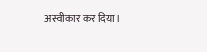अस्वीकार कर दिया।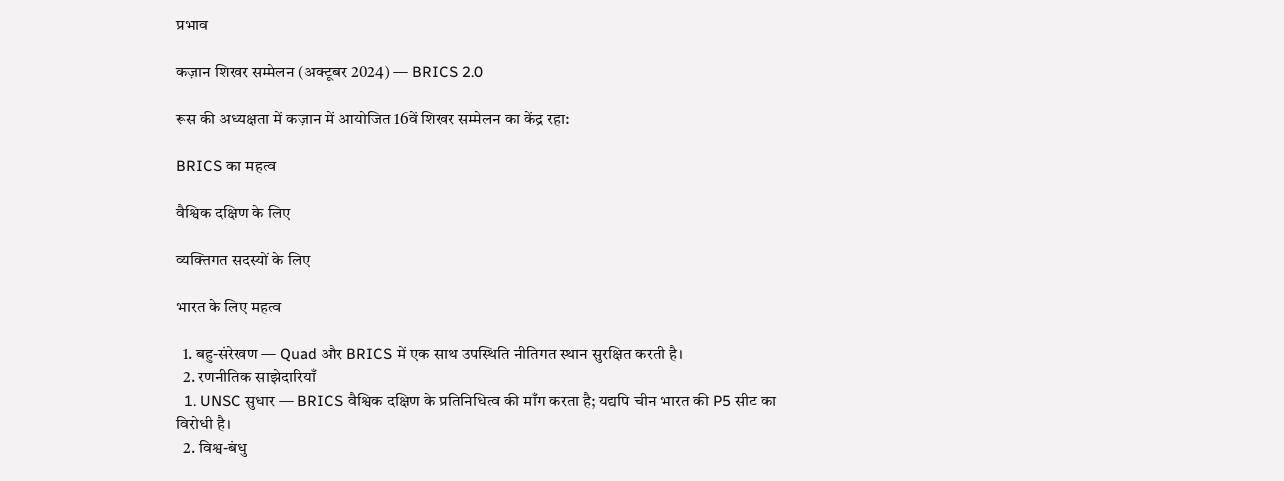प्रभाव

कज़ान शिखर सम्मेलन (अक्टूबर 2024) — BRICS 2.0

रूस की अध्यक्षता में कज़ान में आयोजित 16वें शिखर सम्मेलन का केंद्र रहा:

BRICS का महत्व

वैश्विक दक्षिण के लिए

व्यक्तिगत सदस्यों के लिए

भारत के लिए महत्व

  1. बहु-संरेखण — Quad और BRICS में एक साथ उपस्थिति नीतिगत स्थान सुरक्षित करती है।
  2. रणनीतिक साझेदारियाँ
  1. UNSC सुधार — BRICS वैश्विक दक्षिण के प्रतिनिधित्व की माँग करता है; यद्यपि चीन भारत की P5 सीट का विरोधी है।
  2. विश्व-बंधु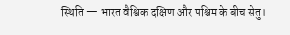स्थिति — भारत वैश्विक दक्षिण और पश्चिम के बीच सेतु।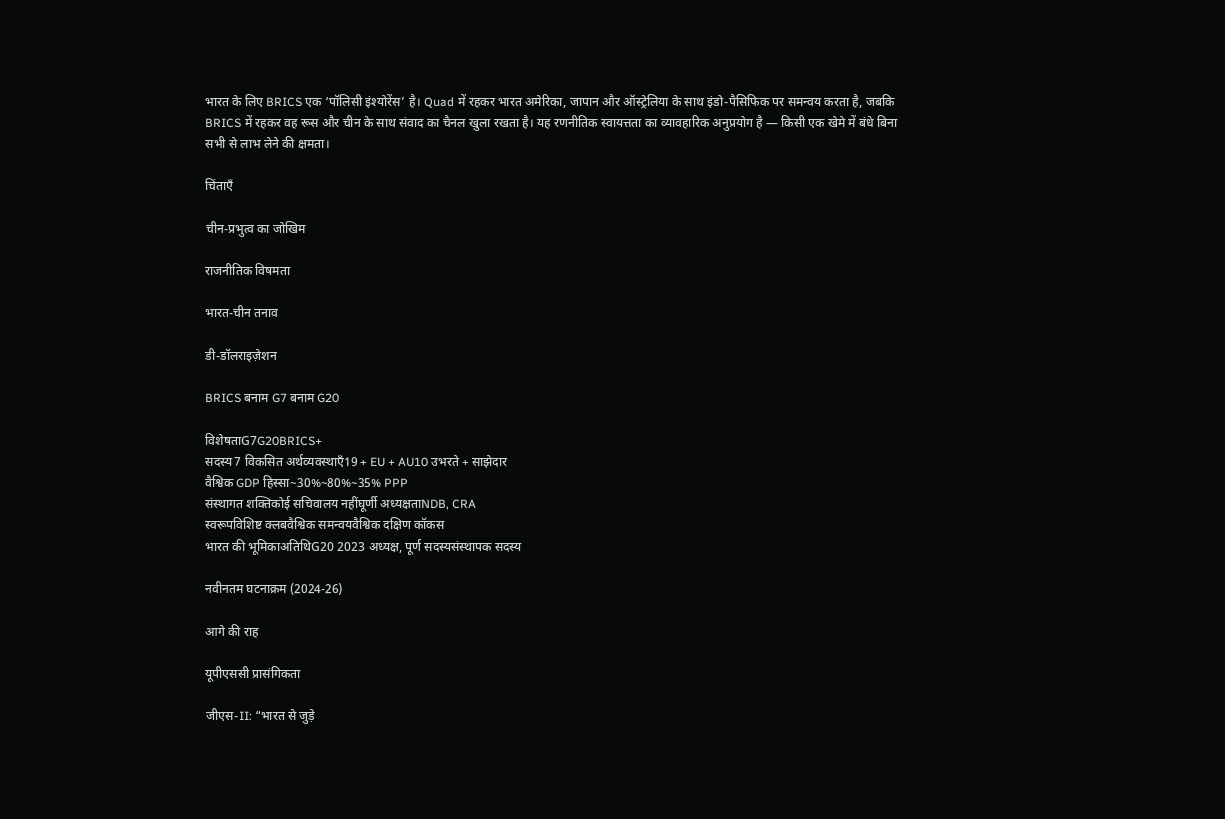भारत के लिए BRICS एक ‘पॉलिसी इंश्योरेंस’ है। Quad में रहकर भारत अमेरिका, जापान और ऑस्ट्रेलिया के साथ इंडो-पैसिफिक पर समन्वय करता है, जबकि BRICS में रहकर वह रूस और चीन के साथ संवाद का चैनल खुला रखता है। यह रणनीतिक स्वायत्तता का व्यावहारिक अनुप्रयोग है — किसी एक खेमे में बंधे बिना सभी से लाभ लेने की क्षमता।

चिंताएँ

चीन-प्रभुत्व का जोखिम

राजनीतिक विषमता

भारत-चीन तनाव

डी-डॉलराइज़ेशन

BRICS बनाम G7 बनाम G20

विशेषताG7G20BRICS+
सदस्य7 विकसित अर्थव्यवस्थाएँ19 + EU + AU10 उभरते + साझेदार
वैश्विक GDP हिस्सा~30%~80%~35% PPP
संस्थागत शक्तिकोई सचिवालय नहींघूर्णी अध्यक्षताNDB, CRA
स्वरूपविशिष्ट क्लबवैश्विक समन्वयवैश्विक दक्षिण कॉकस
भारत की भूमिकाअतिथिG20 2023 अध्यक्ष, पूर्ण सदस्यसंस्थापक सदस्य

नवीनतम घटनाक्रम (2024-26)

आगे की राह

यूपीएससी प्रासंगिकता

जीएस-II: “भारत से जुड़े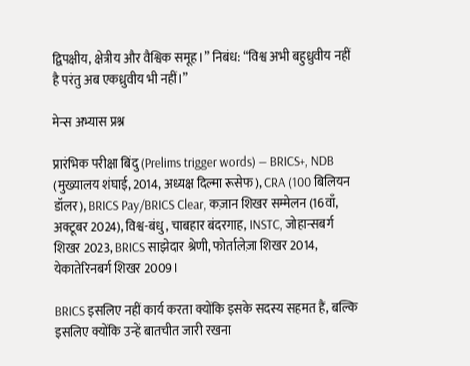द्विपक्षीय, क्षेत्रीय और वैश्विक समूह।” निबंध: “विश्व अभी बहुध्रुवीय नहीं है परंतु अब एकध्रुवीय भी नहीं।”

मेन्स अभ्यास प्रश्न

प्रारंभिक परीक्षा बिंदु (Prelims trigger words) — BRICS+, NDB (मुख्यालय शंघाई, 2014, अध्यक्ष दिल्मा रूसेफ), CRA (100 बिलियन डॉलर), BRICS Pay/BRICS Clear, कज़ान शिखर सम्मेलन (16वाँ, अक्टूबर 2024), विश्व-बंधु, चाबहार बंदरगाह, INSTC, जोहान्सबर्ग शिखर 2023, BRICS साझेदार श्रेणी, फोर्तालेज़ा शिखर 2014, येकातेरिनबर्ग शिखर 2009।

BRICS इसलिए नहीं कार्य करता क्योंकि इसके सदस्य सहमत हैं, बल्कि इसलिए क्योंकि उन्हें बातचीत जारी रखना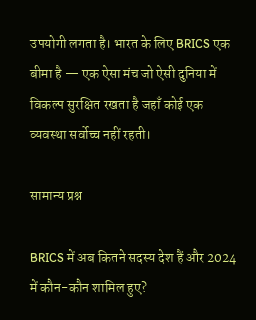उपयोगी लगता है। भारत के लिए BRICS एक बीमा है — एक ऐसा मंच जो ऐसी दुनिया में विकल्प सुरक्षित रखता है जहाँ कोई एक व्यवस्था सर्वोच्च नहीं रहती।

सामान्य प्रश्न

BRICS में अब कितने सदस्य देश हैं और 2024 में कौन-कौन शामिल हुए?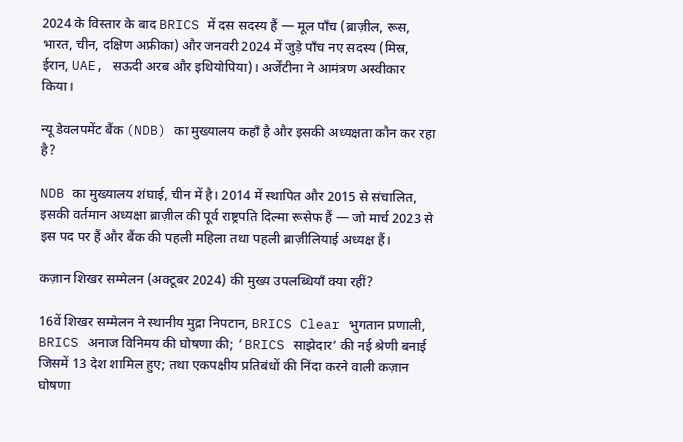2024 के विस्तार के बाद BRICS में दस सदस्य हैं — मूल पाँच (ब्राज़ील, रूस, भारत, चीन, दक्षिण अफ्रीका) और जनवरी 2024 में जुड़े पाँच नए सदस्य (मिस्र, ईरान, UAE, सऊदी अरब और इथियोपिया)। अर्जेंटीना ने आमंत्रण अस्वीकार किया।

न्यू डेवलपमेंट बैंक (NDB) का मुख्यालय कहाँ है और इसकी अध्यक्षता कौन कर रहा है?

NDB का मुख्यालय शंघाई, चीन में है। 2014 में स्थापित और 2015 से संचालित, इसकी वर्तमान अध्यक्षा ब्राज़ील की पूर्व राष्ट्रपति दिल्मा रूसेफ हैं — जो मार्च 2023 से इस पद पर हैं और बैंक की पहली महिला तथा पहली ब्राज़ीलियाई अध्यक्ष हैं।

कज़ान शिखर सम्मेलन (अक्टूबर 2024) की मुख्य उपलब्धियाँ क्या रहीं?

16वें शिखर सम्मेलन ने स्थानीय मुद्रा निपटान, BRICS Clear भुगतान प्रणाली, BRICS अनाज विनिमय की घोषणा की; ‘BRICS साझेदार’ की नई श्रेणी बनाई जिसमें 13 देश शामिल हुए; तथा एकपक्षीय प्रतिबंधों की निंदा करने वाली कज़ान घोषणा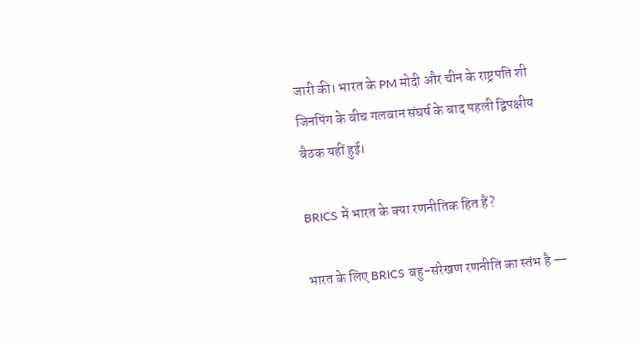जारी की। भारत के PM मोदी और चीन के राष्ट्रपति शी जिनपिंग के बीच गलवान संघर्ष के बाद पहली द्विपक्षीय बैठक यहीं हुई।

BRICS में भारत के क्या रणनीतिक हित हैं?

भारत के लिए BRICS बहु-संरेखण रणनीति का स्तंभ है —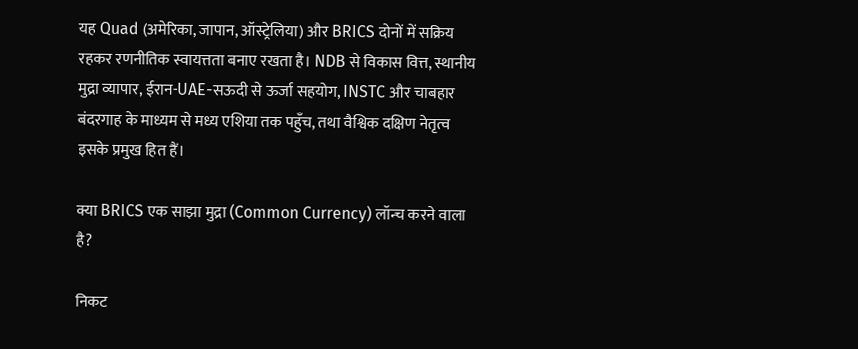यह Quad (अमेरिका, जापान, ऑस्ट्रेलिया) और BRICS दोनों में सक्रिय रहकर रणनीतिक स्वायत्तता बनाए रखता है। NDB से विकास वित्त, स्थानीय मुद्रा व्यापार, ईरान-UAE-सऊदी से ऊर्जा सहयोग, INSTC और चाबहार बंदरगाह के माध्यम से मध्य एशिया तक पहुँच, तथा वैश्विक दक्षिण नेतृत्व इसके प्रमुख हित हैं।

क्या BRICS एक साझा मुद्रा (Common Currency) लॉन्च करने वाला है?

निकट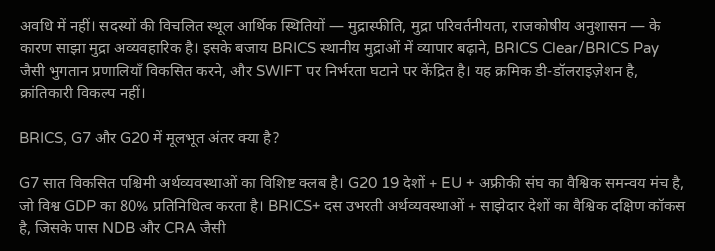अवधि में नहीं। सदस्यों की विचलित स्थूल आर्थिक स्थितियों — मुद्रास्फीति, मुद्रा परिवर्तनीयता, राजकोषीय अनुशासन — के कारण साझा मुद्रा अव्यवहारिक है। इसके बजाय BRICS स्थानीय मुद्राओं में व्यापार बढ़ाने, BRICS Clear/BRICS Pay जैसी भुगतान प्रणालियाँ विकसित करने, और SWIFT पर निर्भरता घटाने पर केंद्रित है। यह क्रमिक डी-डॉलराइज़ेशन है, क्रांतिकारी विकल्प नहीं।

BRICS, G7 और G20 में मूलभूत अंतर क्या है?

G7 सात विकसित पश्चिमी अर्थव्यवस्थाओं का विशिष्ट क्लब है। G20 19 देशों + EU + अफ्रीकी संघ का वैश्विक समन्वय मंच है, जो विश्व GDP का 80% प्रतिनिधित्व करता है। BRICS+ दस उभरती अर्थव्यवस्थाओं + साझेदार देशों का वैश्विक दक्षिण कॉकस है, जिसके पास NDB और CRA जैसी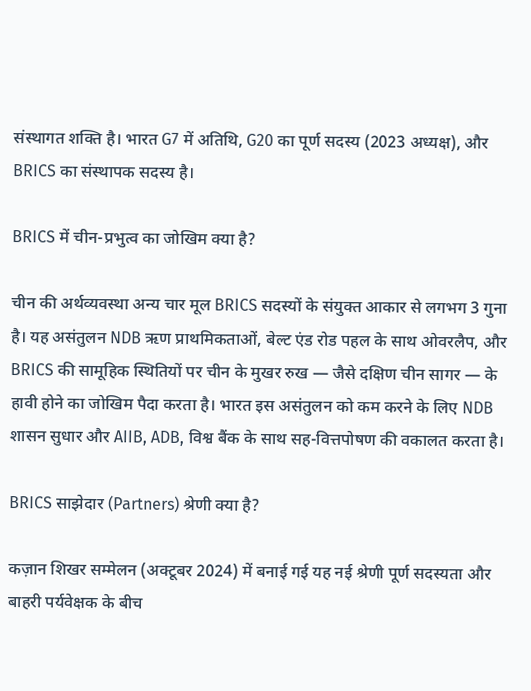संस्थागत शक्ति है। भारत G7 में अतिथि, G20 का पूर्ण सदस्य (2023 अध्यक्ष), और BRICS का संस्थापक सदस्य है।

BRICS में चीन-प्रभुत्व का जोखिम क्या है?

चीन की अर्थव्यवस्था अन्य चार मूल BRICS सदस्यों के संयुक्त आकार से लगभग 3 गुना है। यह असंतुलन NDB ऋण प्राथमिकताओं, बेल्ट एंड रोड पहल के साथ ओवरलैप, और BRICS की सामूहिक स्थितियों पर चीन के मुखर रुख — जैसे दक्षिण चीन सागर — के हावी होने का जोखिम पैदा करता है। भारत इस असंतुलन को कम करने के लिए NDB शासन सुधार और AIIB, ADB, विश्व बैंक के साथ सह-वित्तपोषण की वकालत करता है।

BRICS साझेदार (Partners) श्रेणी क्या है?

कज़ान शिखर सम्मेलन (अक्टूबर 2024) में बनाई गई यह नई श्रेणी पूर्ण सदस्यता और बाहरी पर्यवेक्षक के बीच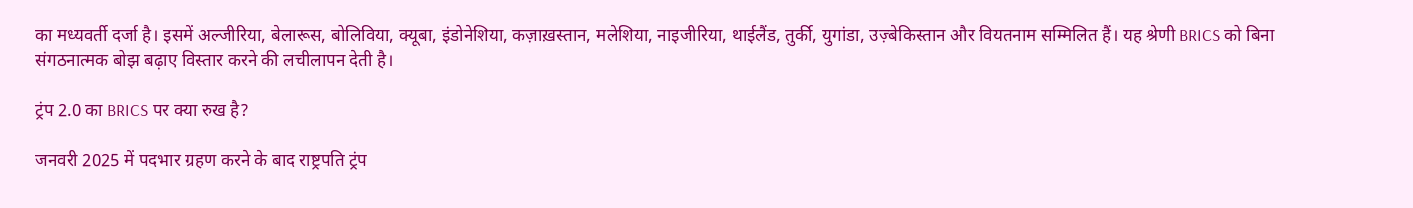का मध्यवर्ती दर्जा है। इसमें अल्जीरिया, बेलारूस, बोलिविया, क्यूबा, इंडोनेशिया, कज़ाख़स्तान, मलेशिया, नाइजीरिया, थाईलैंड, तुर्की, युगांडा, उज़्बेकिस्तान और वियतनाम सम्मिलित हैं। यह श्रेणी BRICS को बिना संगठनात्मक बोझ बढ़ाए विस्तार करने की लचीलापन देती है।

ट्रंप 2.0 का BRICS पर क्या रुख है?

जनवरी 2025 में पदभार ग्रहण करने के बाद राष्ट्रपति ट्रंप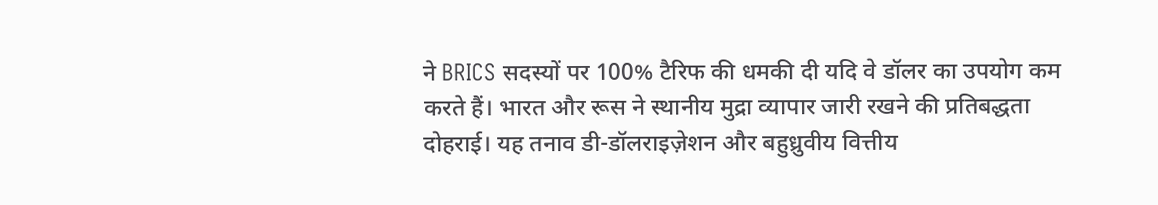ने BRICS सदस्यों पर 100% टैरिफ की धमकी दी यदि वे डॉलर का उपयोग कम करते हैं। भारत और रूस ने स्थानीय मुद्रा व्यापार जारी रखने की प्रतिबद्धता दोहराई। यह तनाव डी-डॉलराइज़ेशन और बहुध्रुवीय वित्तीय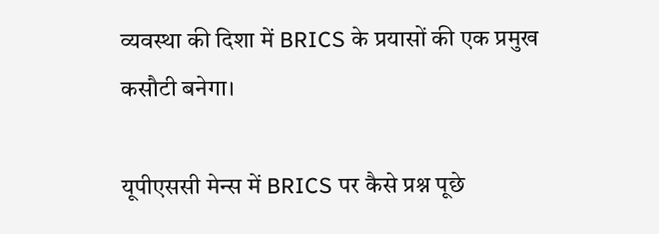व्यवस्था की दिशा में BRICS के प्रयासों की एक प्रमुख कसौटी बनेगा।

यूपीएससी मेन्स में BRICS पर कैसे प्रश्न पूछे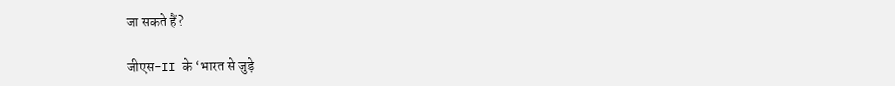जा सकते हैं?

जीएस-II के ‘भारत से जुड़े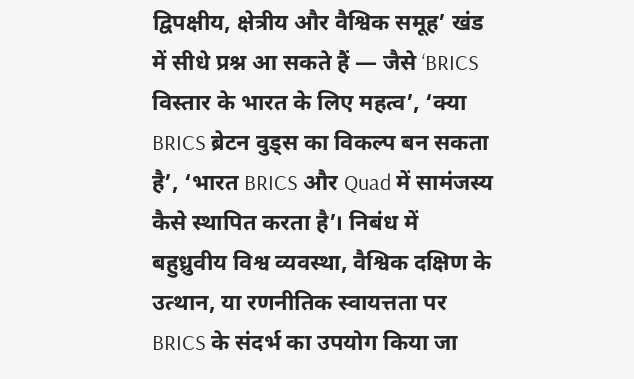द्विपक्षीय, क्षेत्रीय और वैश्विक समूह’ खंड में सीधे प्रश्न आ सकते हैं — जैसे ‘BRICS विस्तार के भारत के लिए महत्व’, ‘क्या BRICS ब्रेटन वुड्स का विकल्प बन सकता है’, ‘भारत BRICS और Quad में सामंजस्य कैसे स्थापित करता है’। निबंध में बहुध्रुवीय विश्व व्यवस्था, वैश्विक दक्षिण के उत्थान, या रणनीतिक स्वायत्तता पर BRICS के संदर्भ का उपयोग किया जा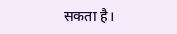सकता है।